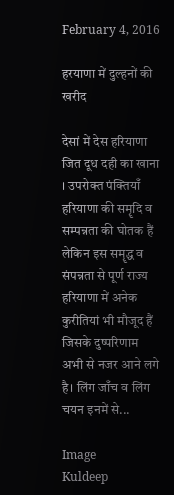February 4, 2016

हरयाणा में दुल्हनों की खरीद

देसां में देस हरियाणा जित दूध दही का खाना । उपरोक्त पंक्तियाँ हरियाणा की समॄदि व सम्पन्नता की घोतक हैं लेकिन इस समॄद्ध व संपन्नता से पूर्ण राज्य हरियाणा में अनेक कुरीतियां भी मौजूद हैं जिसके दुष्परिणाम अभी से नजर आने लगे है। लिंग जाँच व लिंग चयन इनमें से...

Image
Kuldeep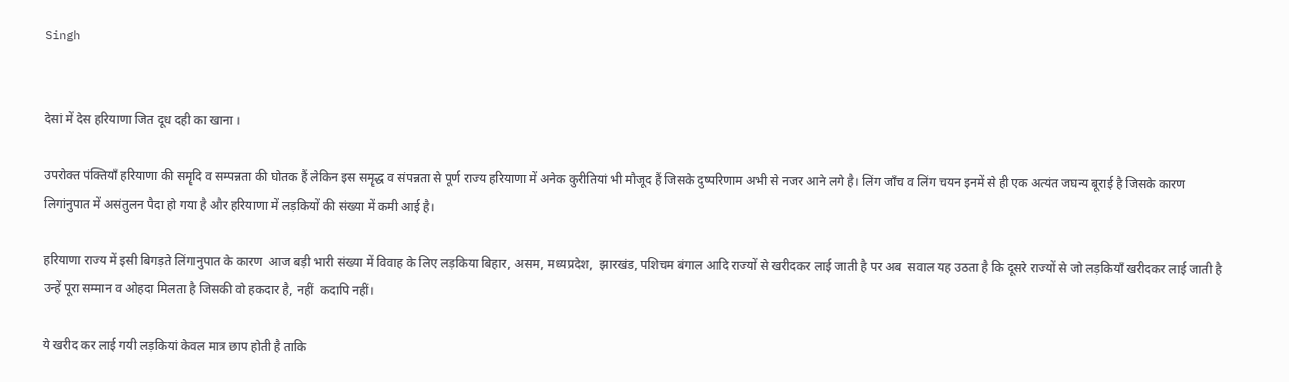Singh


देसां में देस हरियाणा जित दूध दही का खाना ।

उपरोक्त पंक्तियाँ हरियाणा की समॄदि व सम्पन्नता की घोतक हैं लेकिन इस समॄद्ध व संपन्नता से पूर्ण राज्य हरियाणा में अनेक कुरीतियां भी मौजूद हैं जिसके दुष्परिणाम अभी से नजर आने लगे है। लिंग जाँच व लिंग चयन इनमें से ही एक अत्यंत जघन्य बूराई है जिसके कारण लिगांनुपात में असंतुलन पैदा हो गया है और हरियाणा में लड़कियों की संख्या में कमी आई है।

हरियाणा राज्य में इसी बिगड़ते लिंगानुपात के कारण  आज बड़ी भारी संख्या में विवाह के लिए लड़किया बिहार, असम, मध्यप्रदेश,  झारखंड, पशिचम बंगाल आदि राज्यों से खरीदकर लाई जाती है पर अब  सवाल यह उठता है कि दूसरे राज्यों से जो लड़कियाँ खरीदकर लाई जाती है  उन्हें पूरा सम्मान व ओहदा मिलता है जिसकी वो हकदार है, नहीं  कदापि नहीं।

ये खरीद कर लाई गयी लड़कियां केवल मात्र छाप होती है ताकि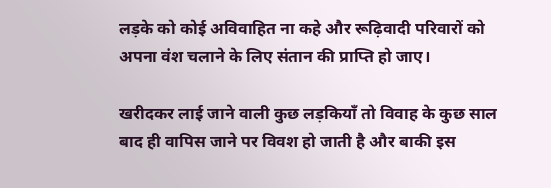लड़के को कोई अविवाहित ना कहे और रूढ़िवादी परिवारों को अपना वंश चलाने के लिए संतान की प्राप्ति हो जाए।

खरीदकर लाई जाने वाली कुछ लड़कियाँ तो विवाह के कुछ साल बाद ही वापिस जाने पर विवश हो जाती है और बाकी इस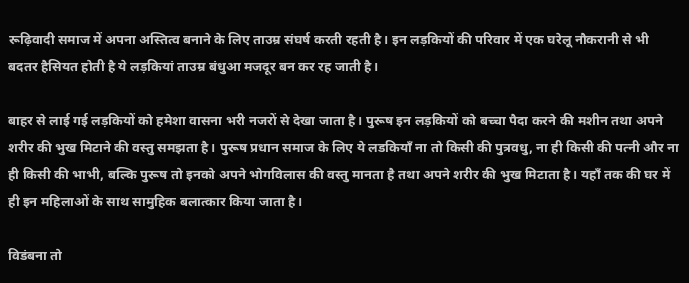रूढ़िवादी समाज में अपना अस्तित्व बनाने के लिए ताउम्र संघर्ष करती रहती है। इन लड़कियों की परिवार में एक घरेलू नौकरानी से भी बदतर हैसियत होती है ये लड़कियां ताउम्र बंधुआ मजदूर बन कर रह जाती है।

बाहर से लाई गई लड़कियों को हमेशा वासना भरी नजरों से देखा जाता है। पुरूष इन लड़कियों को बच्चा पैदा करने की मशीन तथा अपने शरीर की भुख मिटाने की वस्तु समझता है। पुरूष प्रधान समाज के लिए ये लडकियाँ ना तो किसी की पुत्रवधु, ना ही किसी की पत्नी और ना ही किसी की भाभी, बल्कि पुरूष तो इनको अपने भोगविलास की वस्तु मानता है तथा अपने शरीर की भुख मिटाता है। यहाँ तक की घर में ही इन महिलाओं के साथ सामुहिक बलात्कार किया जाता है।

विडंबना तो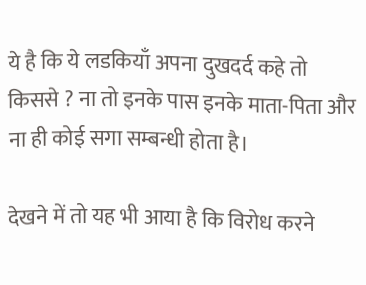ये है कि ये लडकियाँ अपना दुखदर्द कहे तो किससे ? ना तो इनके पास इनके माता-पिता और ना ही कोई सगा सम्बन्धी होता है।

देखने में तो यह भी आया है कि विरोध करने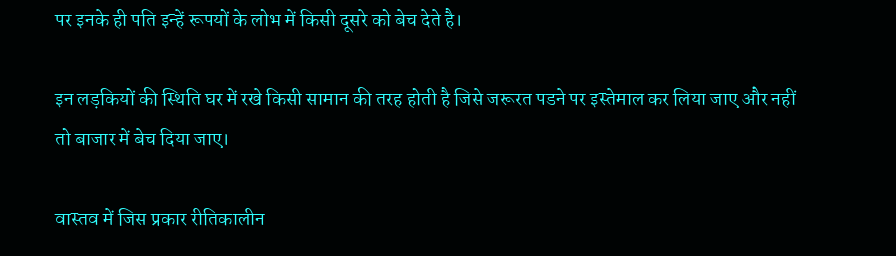पर इनके ही पति इन्हें रूपयों के लोभ में किसी दूसरे को बेच देते है।

इन लड़कियों की स्थिति घर में रखे किसी सामान की तरह होती है जिसे जरूरत पडने पर इस्तेमाल कर लिया जाए और नहीं तो बाजार में बेच दिया जाए।

वास्तव में जिस प्रकार रीतिकालीन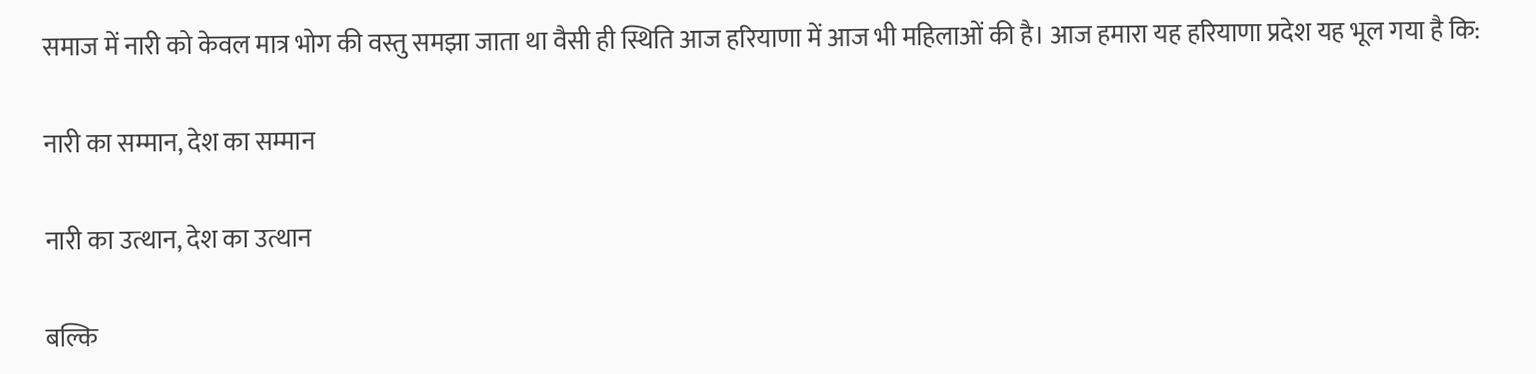समाज में नारी को केवल मात्र भोग की वस्तु समझा जाता था वैसी ही स्थिति आज हरियाणा में आज भी महिलाओं की है। आज हमारा यह हरियाणा प्रदेश यह भूल गया है कि:

नारी का सम्मान, देश का सम्मान

नारी का उत्थान, देश का उत्थान

बल्कि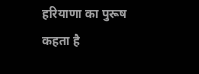हरियाणा का पुरूष कहता है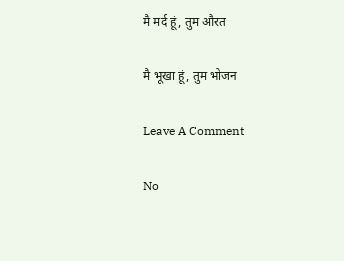मै मर्द हूं, तुम औरत

मै भूखा हूं, तुम भोजन

Leave A Comment

No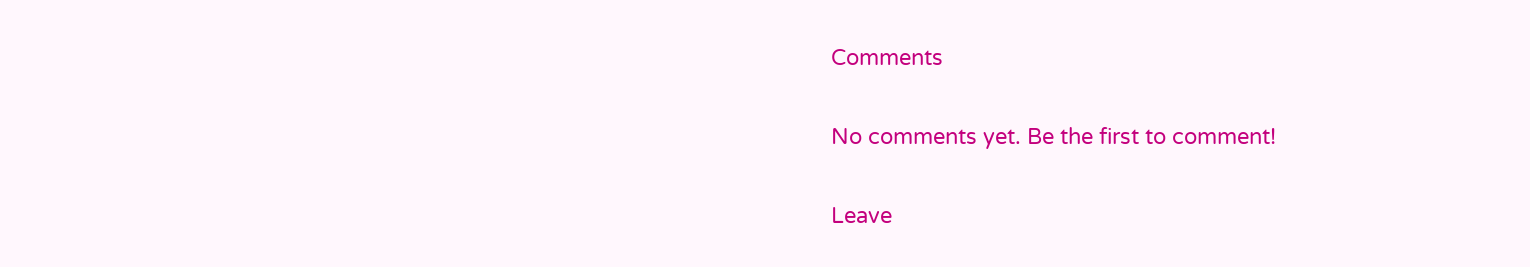Comments

No comments yet. Be the first to comment!

Leave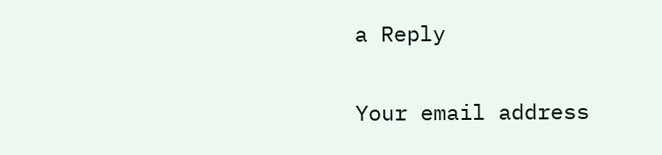a Reply

Your email address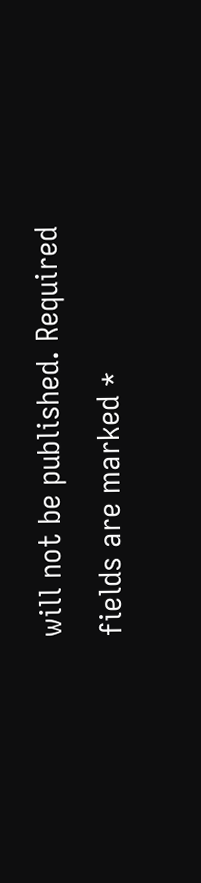will not be published. Required fields are marked *